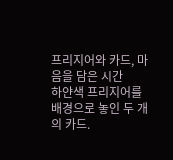프리지어와 카드, 마음을 담은 시간
하얀색 프리지어를 배경으로 놓인 두 개의 카드.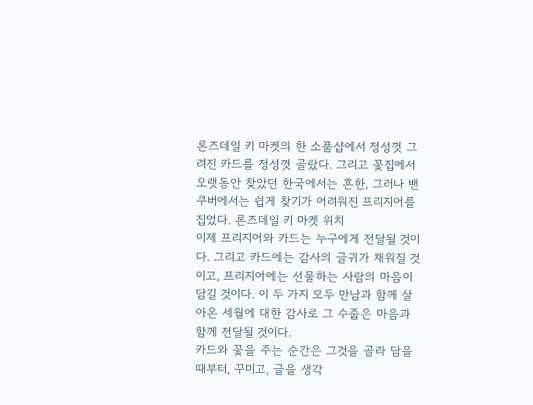론즈데일 키 마켓의 한 소품샵에서 정성껏 그려진 카드를 정성껏 골랐다. 그리고 꽃집에서 오랫동안 찾았던 한국에서는 흔한, 그러나 밴쿠버에서는 쉽게 찾기가 어려워진 프리지어를 집었다. 론즈데일 키 마켓 위치
이제 프리지어와 카드는 누구에게 전달될 것이다. 그리고 카드에는 감사의 글귀가 채워질 것이고, 프리지어에는 선물하는 사람의 마음이 담길 것이다. 이 두 가지 모두 만남과 함께 살아온 세월에 대한 감사로 그 수줍은 마음과 함께 전달될 것이다.
카드와 꽃을 주는 순간은 그것을 골라 담을 때부터, 꾸미고, 글을 생각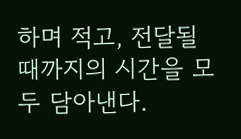하며 적고, 전달될 때까지의 시간을 모두 담아낸다.